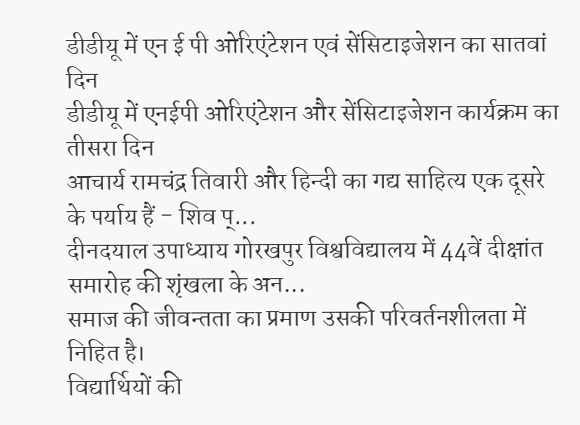डीडीयू में एन ई पी ओरिएंटेशन एवं सेंसिटाइजेशन का सातवां दिन
डीडीयू में एनईपी ओरिएंटेशन और सेंसिटाइजेशन कार्यक्रम का तीसरा दिन
आचार्य रामचंद्र तिवारी और हिन्दी का गद्य साहित्य एक दूसरे के पर्याय हैं - शिव प्...
दीनदयाल उपाध्याय गोरखपुर विश्वविद्यालय में 44वें दीक्षांत समारोह की शृंखला के अन...
समाज की जीवन्तता का प्रमाण उसकी परिवर्तनशीलता में निहित है।
विद्यार्थियों की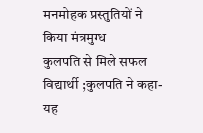मनमोहक प्रस्तुतियों ने किया मंत्रमुग्ध
कुलपति से मिले सफल विद्यार्थी ;कुलपति ने कहा- यह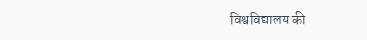विश्वविद्यालय की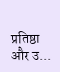प्रतिष्ठा और उ...